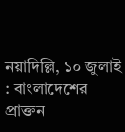নয়াদিল্লি, ১০ জুলাই : বাংলাদেশের প্রাক্তন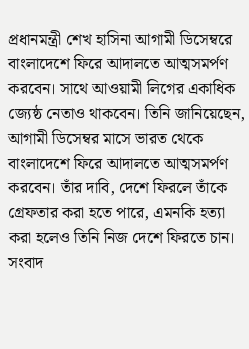প্রধানমন্ত্রী শেখ হাসিনা আগামী ডিসেম্বরে বাংলাদেশে ফিরে আদালতে আত্মসমর্পণ করবেন। সাথে আওয়ামী লিগের একাধিক জ্যেষ্ঠ নেতাও থাকবেন। তিনি জানিয়েছেন, আগামী ডিসেম্বর মাসে ভারত থেকে বাংলাদেশে ফিরে আদালতে আত্মসমর্পণ করবেন। তাঁর দাবি, দেশে ফিরলে তাঁকে গ্রেফতার করা হতে পারে, এমনকি হত্যা করা হলেও তিনি নিজ দেশে ফিরতে চান।
সংবাদ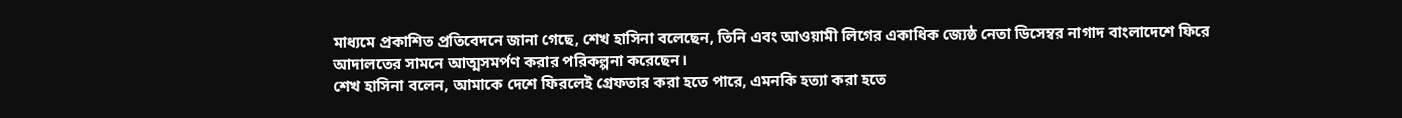মাধ্যমে প্রকাশিত প্রতিবেদনে জানা গেছে, শেখ হাসিনা বলেছেন, তিনি এবং আওয়ামী লিগের একাধিক জ্যেষ্ঠ নেতা ডিসেম্বর নাগাদ বাংলাদেশে ফিরে আদালতের সামনে আত্মসমর্পণ করার পরিকল্পনা করেছেন।
শেখ হাসিনা বলেন, আমাকে দেশে ফিরলেই গ্রেফতার করা হতে পারে, এমনকি হত্যা করা হতে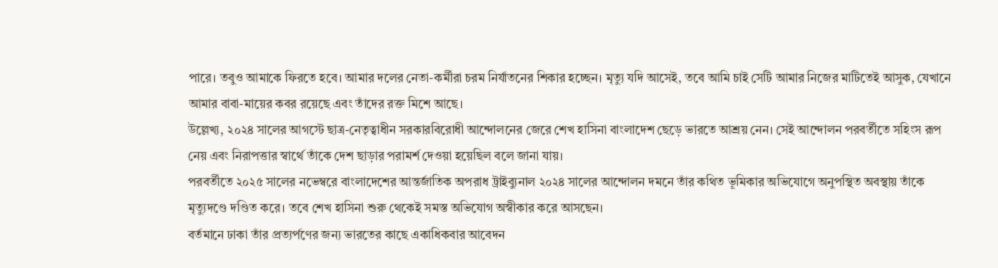পারে। তবুও আমাকে ফিরতে হবে। আমার দলের নেতা-কর্মীরা চরম নির্যাতনের শিকার হচ্ছেন। মৃত্যু যদি আসেই, তবে আমি চাই সেটি আমার নিজের মাটিতেই আসুক, যেখানে আমার বাবা-মায়ের কবর রয়েছে এবং তাঁদের রক্ত মিশে আছে।
উল্লেখ্য, ২০২৪ সালের আগস্টে ছাত্র-নেতৃত্বাধীন সরকারবিরোধী আন্দোলনের জেরে শেখ হাসিনা বাংলাদেশ ছেড়ে ভারতে আশ্রয় নেন। সেই আন্দোলন পরবর্তীতে সহিংস রূপ নেয় এবং নিরাপত্তার স্বার্থে তাঁকে দেশ ছাড়ার পরামর্শ দেওয়া হয়েছিল বলে জানা যায়।
পরবর্তীতে ২০২৫ সালের নভেম্বরে বাংলাদেশের আন্তর্জাতিক অপরাধ ট্রাইব্যুনাল ২০২৪ সালের আন্দোলন দমনে তাঁর কথিত ভূমিকার অভিযোগে অনুপস্থিত অবস্থায় তাঁকে মৃত্যুদণ্ডে দণ্ডিত করে। তবে শেখ হাসিনা শুরু থেকেই সমস্ত অভিযোগ অস্বীকার করে আসছেন।
বর্তমানে ঢাকা তাঁর প্রত্যর্পণের জন্য ভারতের কাছে একাধিকবার আবেদন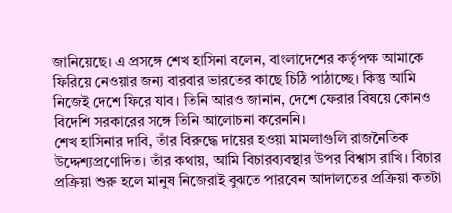জানিয়েছে। এ প্রসঙ্গে শেখ হাসিনা বলেন, বাংলাদেশের কর্তৃপক্ষ আমাকে ফিরিয়ে নেওয়ার জন্য বারবার ভারতের কাছে চিঠি পাঠাচ্ছে। কিন্তু আমি নিজেই দেশে ফিরে যাব। তিনি আরও জানান, দেশে ফেরার বিষয়ে কোনও বিদেশি সরকারের সঙ্গে তিনি আলোচনা করেননি।
শেখ হাসিনার দাবি, তাঁর বিরুদ্ধে দায়ের হওয়া মামলাগুলি রাজনৈতিক উদ্দেশ্যপ্রণোদিত। তাঁর কথায়, আমি বিচারব্যবস্থার উপর বিশ্বাস রাখি। বিচার প্রক্রিয়া শুরু হলে মানুষ নিজেরাই বুঝতে পারবেন আদালতের প্রক্রিয়া কতটা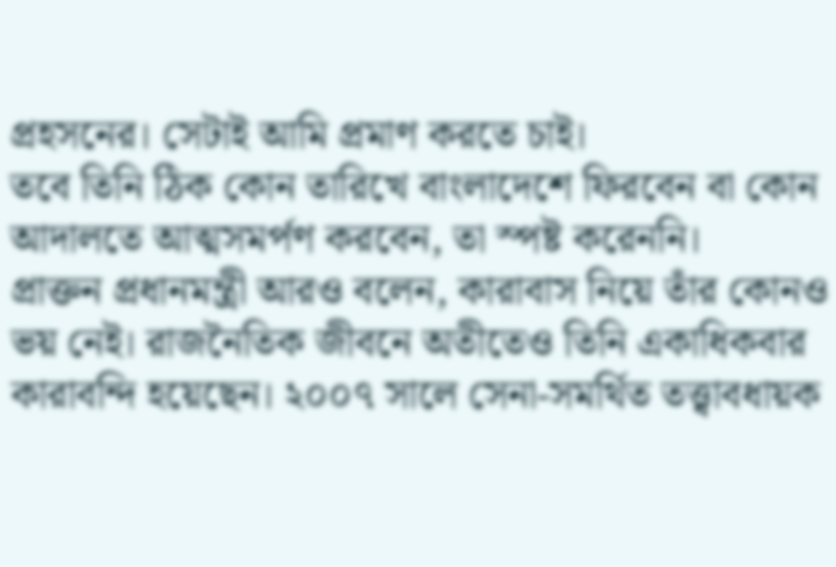প্রহসনের। সেটাই আমি প্রমাণ করতে চাই।
তবে তিনি ঠিক কোন তারিখে বাংলাদেশে ফিরবেন বা কোন আদালতে আত্মসমর্পণ করবেন, তা স্পষ্ট করেননি।
প্রাক্তন প্রধানমন্ত্রী আরও বলেন, কারাবাস নিয়ে তাঁর কোনও ভয় নেই। রাজনৈতিক জীবনে অতীতেও তিনি একাধিকবার কারাবন্দি হয়েছেন। ২০০৭ সালে সেনা-সমর্থিত তত্ত্বাবধায়ক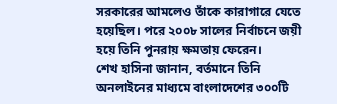সরকারের আমলেও তাঁকে কারাগারে যেতে হয়েছিল। পরে ২০০৮ সালের নির্বাচনে জয়ী হয়ে তিনি পুনরায় ক্ষমতায় ফেরেন।
শেখ হাসিনা জানান, বর্তমানে তিনি অনলাইনের মাধ্যমে বাংলাদেশের ৩০০টি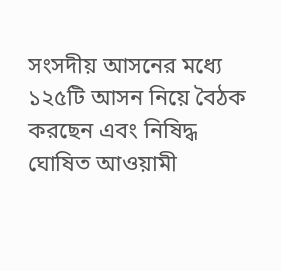সংসদীয় আসনের মধ্যে ১২৫টি আসন নিয়ে বৈঠক করছেন এবং নিষিদ্ধ ঘোষিত আওয়ামী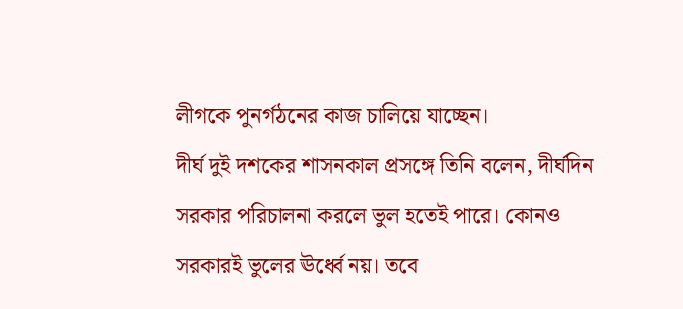লীগকে পুনর্গঠনের কাজ চালিয়ে যাচ্ছেন।
দীর্ঘ দুই দশকের শাসনকাল প্রসঙ্গে তিনি বলেন, দীর্ঘদিন সরকার পরিচালনা করলে ভুল হতেই পারে। কোনও সরকারই ভুলের ঊর্ধ্বে নয়। তবে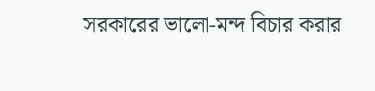সরকারের ভালো-মন্দ বিচার করার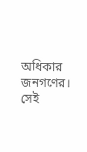অধিকার জনগণের। সেই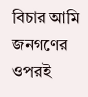বিচার আমি জনগণের ওপরই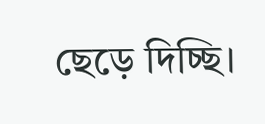ছেড়ে দিচ্ছি।